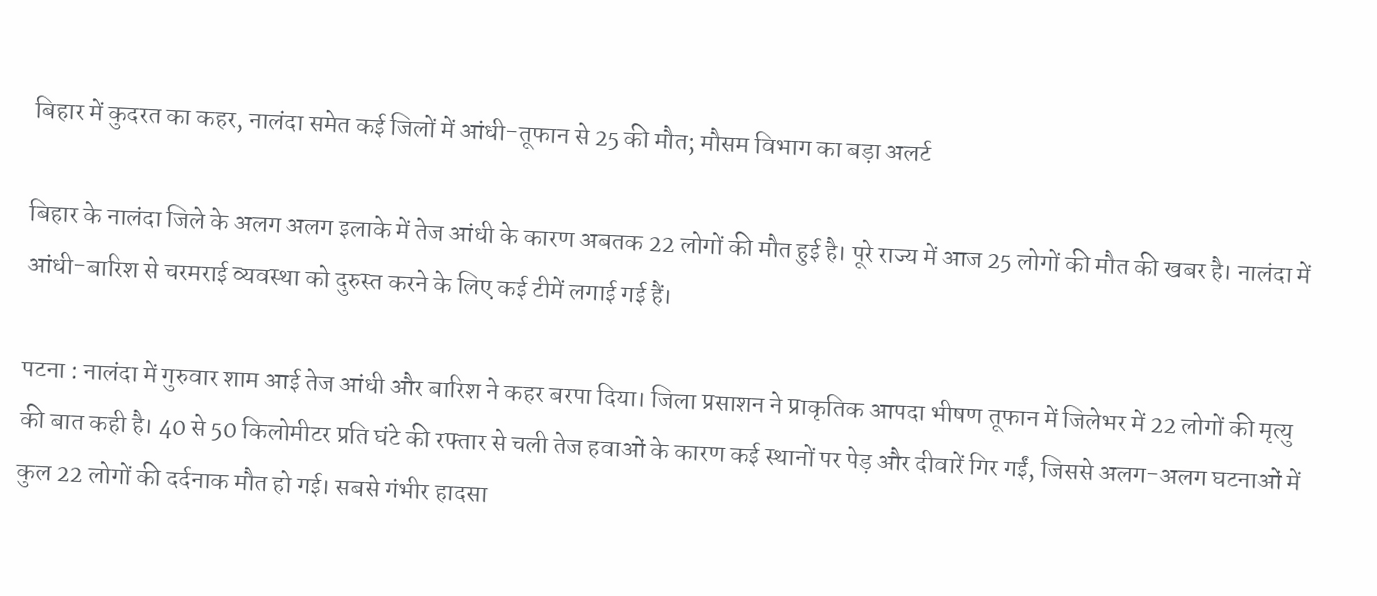बिहार में कुदरत का कहर, नालंदा समेत कई जिलों में आंधी-तूफान से 25 की मौत; मौसम विभाग का बड़ा अलर्ट

बिहार के नालंदा जिले के अलग अलग इलाके में तेज आंधी के कारण अबतक 22 लोगों की मौत हुई है। पूरे राज्य में आज 25 लोगों की मौत की खबर है। नालंदा में आंधी-बारिश से चरमराई व्यवस्था को दुरुस्त करने के लिए कई टीमें लगाई गई हैं।

पटना : नालंदा में गुरुवार शाम आई तेज आंधी और बारिश ने कहर बरपा दिया। जिला प्रसाशन ने प्राकृतिक आपदा भीषण तूफान में जिलेभर में 22 लोगों की मृत्यु की बात कही है। 40 से 50 किलोमीटर प्रति घंटे की रफ्तार से चली तेज हवाओं के कारण कई स्थानों पर पेड़ और दीवारें गिर गईं, जिससे अलग-अलग घटनाओं में कुल 22 लोगों की दर्दनाक मौत हो गई। सबसे गंभीर हादसा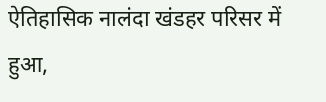ऐतिहासिक नालंदा खंडहर परिसर में हुआ,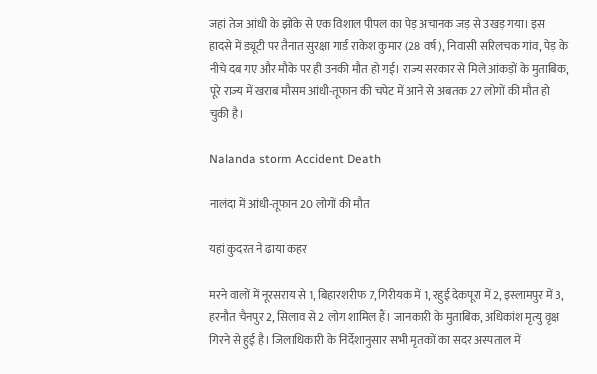जहां तेज आंधी के झोंके से एक विशाल पीपल का पेड़ अचानक जड़ से उखड़ गया। इस हादसे में ड्यूटी पर तैनात सुरक्षा गार्ड राकेश कुमार (28 वर्ष), निवासी सरिलचक गांव, पेड़ के नीचे दब गए और मौके पर ही उनकी मौत हो गई। राज्य सरकार से मिले आंकड़ों के मुताबिक, पूरे राज्य में खराब मौसम आंधी-तूफान की चपेट में आने से अबतक 27 लोगों की मौत हो चुकी है।

Nalanda storm Accident Death

नालंदा में आंधी-तूफान 20 लोगों की मौत

यहां कुदरत ने ढाया कहर

मरने वालों में नूरसराय से 1, बिहारशरीफ 7, गिरीयक में 1, रहुई देकपूरा में 2, इस्लामपुर में 3, हरनौत चैनपुर 2, सिलाव से 2 लोग शामिल हैं। जानकारी के मुताबिक, अधिकांश मृत्यु वृक्ष गिरने से हुई है। जिलाधिकारी के निर्देशानुसार सभी मृतकों का सदर अस्पताल में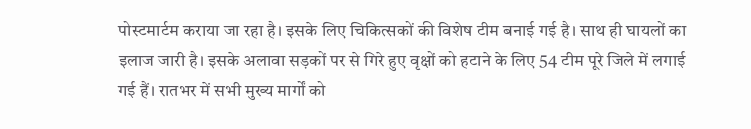पोस्टमार्टम कराया जा रहा है। इसके लिए चिकित्सकों की विशेष टीम बनाई गई है। साथ ही घायलों का इलाज जारी है। इसके अलावा सड़कों पर से गिरे हुए वृक्षों को हटाने के लिए 54 टीम पूरे जिले में लगाई गई हैं। रातभर में सभी मुख्य मार्गों को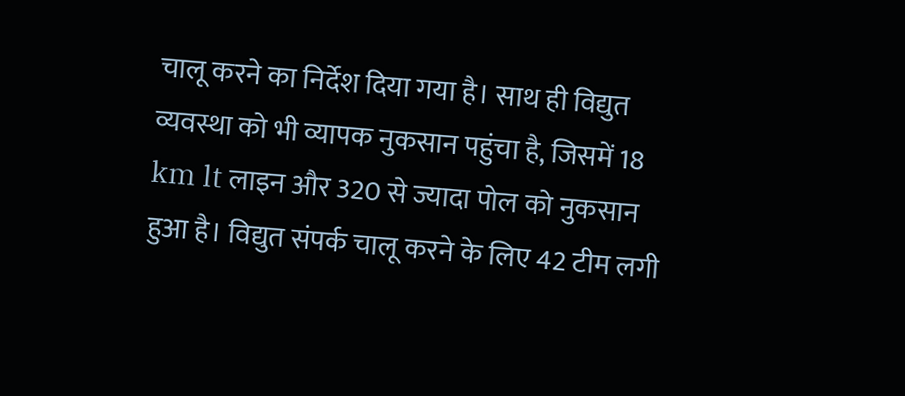चालू करने का निर्देश दिया गया है। साथ ही विद्युत व्यवस्था को भी व्यापक नुकसान पहुंचा है, जिसमें 18 km lt लाइन और 320 से ज्यादा पोल को नुकसान हुआ है। विद्युत संपर्क चालू करने के लिए 42 टीम लगी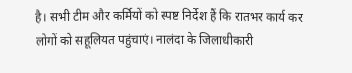है। सभी टीम और कर्मियों को स्पष्ट निर्देश हैं कि रातभर कार्य कर लोगों को सहूलियत पहुंचाएं। नालंदा के जिलाधीकारी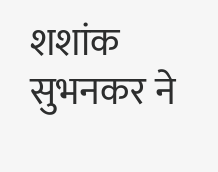शशांक सुभनकर ने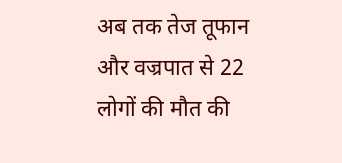अब तक तेज तूफान और वज्रपात से 22 लोगों की मौत की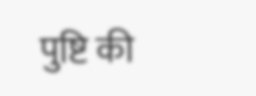पुष्टि की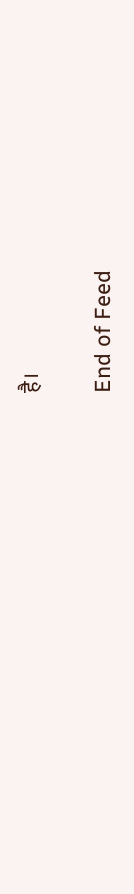है।

End of Feed